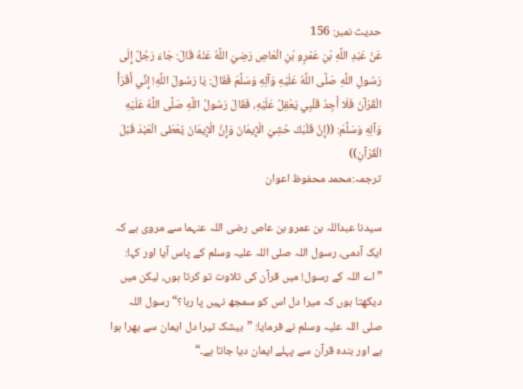حدیث نمبر: 156
عَنْ عَبْدِ اللَّهِ بْنِ عَمْرٍو بْنِ الْعَاصِ رَضِيَ اللَّهُ عَنْهُ قَالَ: جَاءَ رَجُلٌ إِلَى رَسُولِ اللَّهِ صَلَّى اللَّهُ عَلَيْهِ وَآلِهِ وَسَلَّمَ فَقَالَ: يَا رَسُولَ اللَّهِ! إِنِّي أَقْرَأُ الْقُرْآنَ فَلَا أَجِدُ قَلْبِي يَعْقِلُ عَلَيْهِ، فَقَالَ رَسُولُ اللَّهِ صَلَّى اللَّهُ عَلَيْهِ وَآلِهِ وَسَلَّمَ: ((إِنَّ قَلْبَكَ حُشِيَ الْإِيمَانَ وَإِنَّ الْإِيمَانَ يُعْطَى الْعَبْدَ قَبْلَ الْقُرْآنِ))
ترجمہ:محمد محفوظ اعوان

سیدنا عبداللہ بن عمرو بن عاص رضی اللہ عنہما سے مروی ہے کہ ایک آدمی، رسول اللہ صلی اللہ علیہ وسلم کے پاس آیا اور کہا: ”اے اللہ کے رسول! میں قرآن کی تلاوت تو کرتا ہوں، لیکن میں دیکھتا ہوں کہ میرا دل اس کو سمجھ نہیں پا رہا؟“ رسول اللہ صلی اللہ علیہ وسلم نے فرمایا: ”بیشک تیرا دل ایمان سے بھرا ہوا ہے اور بندہ قرآن سے پہلے ایمان دیا جاتا ہے۔“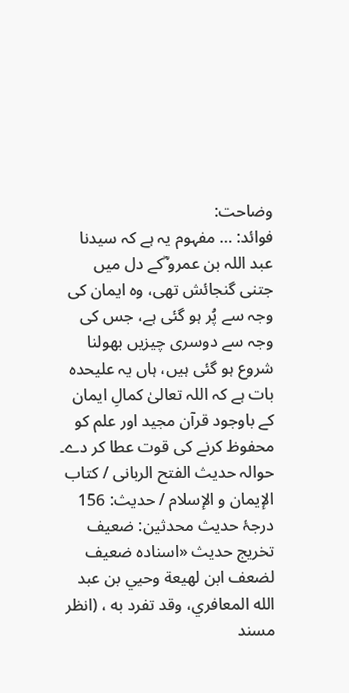وضاحت:
فوائد: … مفہوم یہ ہے کہ سیدنا عبد اللہ بن عمرو ؓکے دل میں جتنی گنجائش تھی، وہ ایمان کی وجہ سے پُر ہو گئی ہے، جس کی وجہ سے دوسری چیزیں بھولنا شروع ہو گئی ہیں، ہاں یہ علیحدہ بات ہے کہ اللہ تعالیٰ کمالِ ایمان کے باوجود قرآن مجید اور علم کو محفوظ کرنے کی قوت عطا کر دے۔
حوالہ حدیث الفتح الربانی / كتاب الإيمان و الإسلام / حدیث: 156
درجۂ حدیث محدثین: ضعیف
تخریج حدیث «اسناده ضعيف لضعف ابن لھيعة وحيي بن عبد الله المعافري، وقد تفرد به ، (انظر مسند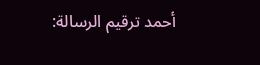أحمد ترقيم الرسالة: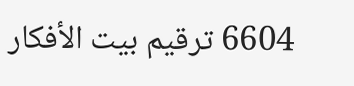6604 ترقیم بيت الأفكار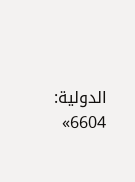الدولية: 6604»